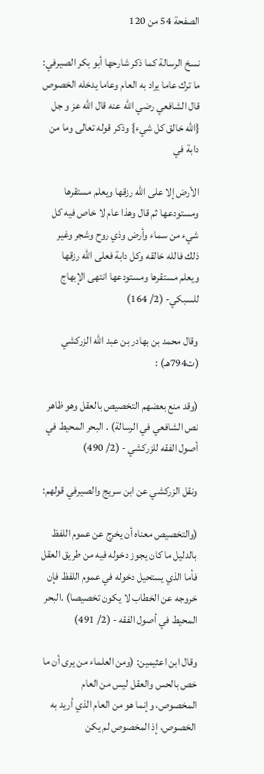الصفحة 54 من 120

نسخ الرسالة كما ذكر شارحها أبو بكر الصيرفي: ما ترك عاما يراد به العام وعاما يدخله الخصوص قال الشافعي رضي الله عنه قال الله عز و جل {الله خالق كل شيء} وذكر قوله تعالى وما من دابة في

الأرض إلا على الله رزقها ويعلم مستقرها ومستودعها ثم قال وهذا عام لا خاص فيه كل شيء من سماء وأرض وذي روح وشجر وغير ذلك فالله خالقه وكل دابة فعلى الله رزقها ويعلم مستقرها ومستودعها انتهى الإبهاج للسبكي- (2/ 164)

وقال محمد بن بهادر بن عبد الله الزركشي (ت794هـ) :

(وقد منع بعضهم التخصيص بالعقل وهو ظاهر نص الشافعي في الرسالة) . البحر المحيط في أصول الفقه للزركشي - (2/ 490)

ونقل الزركشي عن ابن سريج والصيرفي قولهم:

(والتخصيص معناه أن يخرج عن عموم اللفظ بالدليل ما كان يجوز دخوله فيه من طريق العقل فأما الذي يستحيل دخوله في عموم اللفظ فإن خروجه عن الخطاب لا يكون تخصيصا) .البحر المحيط في أصول الفقه - (2/ 491)

وقال ابن اعثيمين: (ومن العلماء من يرى أن ما خص بالحس والعقل ليس من العام المخصوص، وإنما هو من العام الذي أريد به الخصوص، إذ المخصوص لم يكن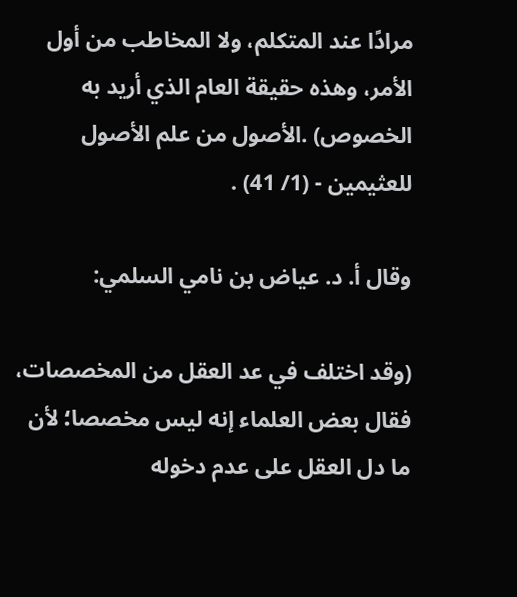مرادًا عند المتكلم، ولا المخاطب من أول الأمر، وهذه حقيقة العام الذي أريد به الخصوص) .الأصول من علم الأصول للعثيمين - (1/ 41) .

وقال أ. د. عياض بن نامي السلمي:

(وقد اختلف في عد العقل من المخصصات، فقال بعض العلماء إنه ليس مخصصا؛ لأن ما دل العقل على عدم دخوله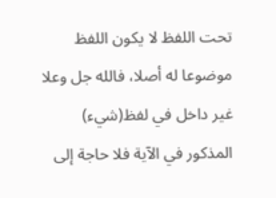تحت اللفظ لا يكون اللفظ موضوعا له أصلا، فالله جل وعلا غير داخل في لفظ(شيء) المذكور في الآية فلا حاجة إلى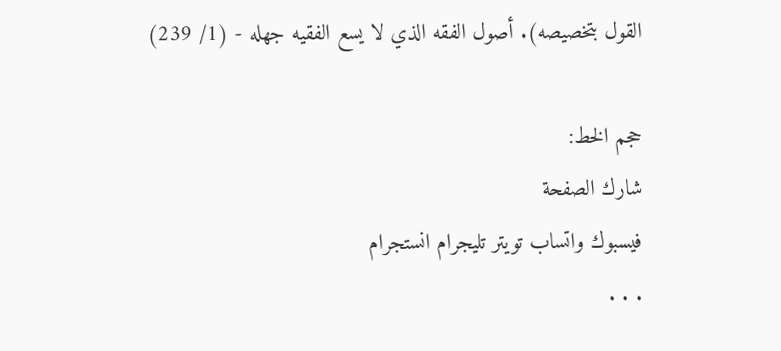القول بتخصيصه). أصول الفقه الذي لا يسع الفقيه جهله - (1/ 239)

حجم الخط:
شارك الصفحة
فيسبوك واتساب تويتر تليجرام انستجرام
. . .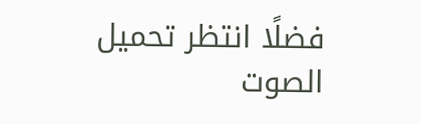فضلًا انتظر تحميل الصوت